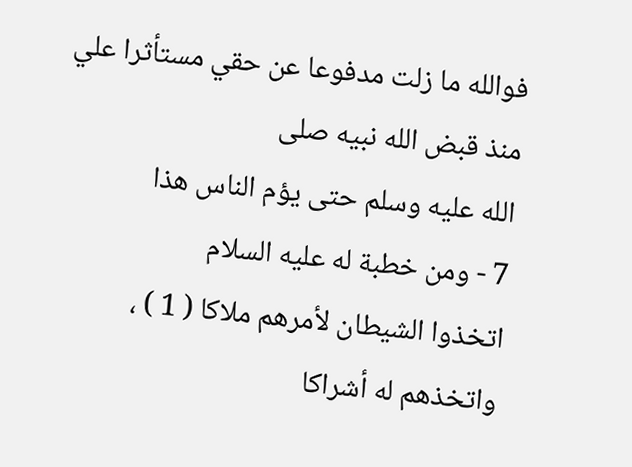فوالله ما زلت مدفوعا عن حقي مستأثرا علي منذ قبض الله نبيه صلى
الله عليه وسلم حتى يؤم الناس هذا
7 - ومن خطبة له عليه السلام
اتخذوا الشيطان لأمرهم ملاكا ( 1 ) ، واتخذهم له أشراكا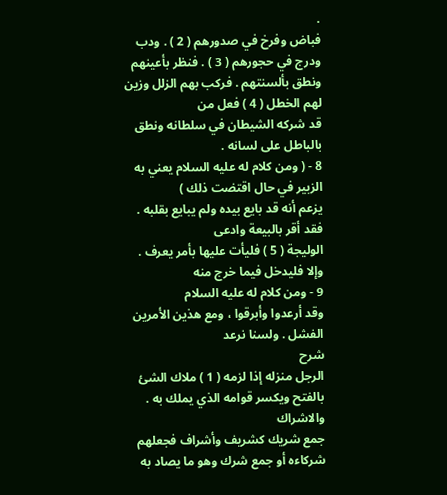.
فباض وفرخ في صدورهم ( 2 ) . ودب ودرج في حجورهم ( 3 ) . فنظر بأعينهم
ونطق بألسنتهم . فركب بهم الزلل وزين لهم الخطل ( 4 ) فعل من
قد شركه الشيطان في سلطانه ونطق بالباطل على لسانه .
8 - ( ومن كلام له عليه السلام يعني به الزبير في حال اقتضت ذلك )
يزعم أنه قد بايع بيده ولم يبايع بقلبه . فقد أقر بالبيعة وادعى
الوليجة ( 5 ) فليأت عليها بأمر يعرف . وإلا فليدخل فيما خرج منه
9 - ومن كلام له عليه السلام
وقد أرعدوا وأبرقوا ، ومع هذين الأمرين الفشل . ولسنا نرعد
شرح
الرجل منزله إذا لزمه ( 1 ) ملاك الشئ بالفتح ويكسر قوامه الذي يملك به . والاشراك
جمع شريك كشريف وأشراف فجعلهم شركاءه أو جمع شرك وهو ما يصاد به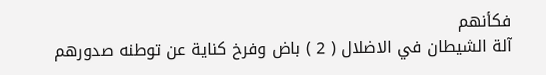فكأنهم
آلة الشيطان في الاضلال ( 2 ) باض وفرخ كناية عن توطنه صدورهم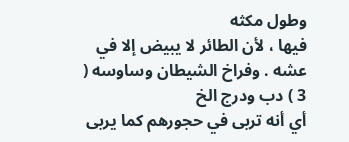وطول مكثه
فيها ، لأن الطائر لا يبيض إلا في عشه . وفراخ الشيطان وساوسه ( 3 ) دب ودرج الخ
أي أنه تربى في حجورهم كما يربى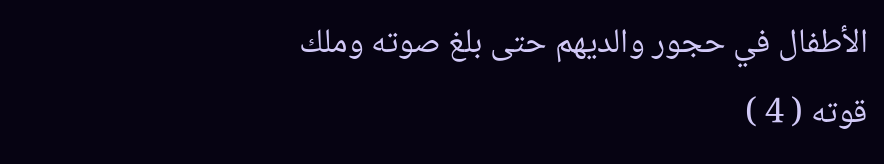الأطفال في حجور والديهم حتى بلغ صوته وملك
قوته ( 4 )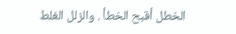الخطل أقبح الخطأ . والزلل الغلط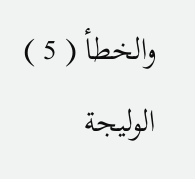والخطأ ( 5 ) الوليجة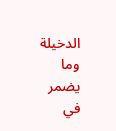الدخيلة وما يضمر في